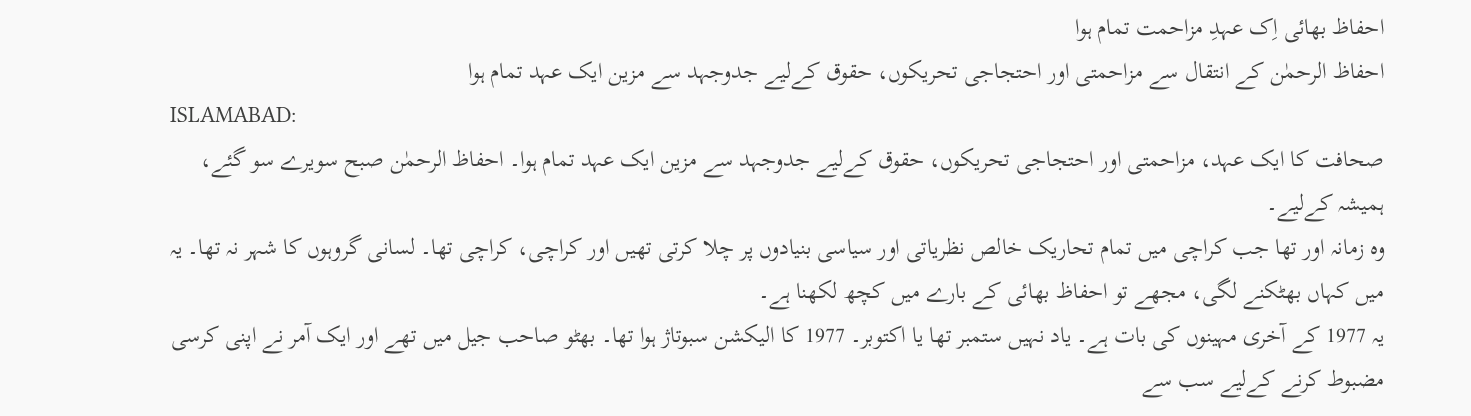احفاظ بھائی اِک عہدِ مزاحمت تمام ہوا
احفاظ الرحمٰن کے انتقال سے مزاحمتی اور احتجاجی تحریکوں، حقوق کےلیے جدوجہد سے مزین ایک عہد تمام ہوا
ISLAMABAD:
صحافت کا ایک عہد، مزاحمتی اور احتجاجی تحریکوں، حقوق کےلیے جدوجہد سے مزین ایک عہد تمام ہوا۔ احفاظ الرحمٰن صبح سویرے سو گئے، ہمیشہ کےلیے۔
وہ زمانہ اور تھا جب کراچی میں تمام تحاریک خالص نظریاتی اور سیاسی بنیادوں پر چلا کرتی تھیں اور کراچی، کراچی تھا۔ لسانی گروہوں کا شہر نہ تھا۔ یہ میں کہاں بھٹکنے لگی، مجھے تو احفاظ بھائی کے بارے میں کچھ لکھنا ہے۔
یہ 1977 کے آخری مہینوں کی بات ہے۔ یاد نہیں ستمبر تھا یا اکتوبر۔ 1977 کا الیکشن سبوتاژ ہوا تھا۔ بھٹو صاحب جیل میں تھے اور ایک آمر نے اپنی کرسی مضبوط کرنے کےلیے سب سے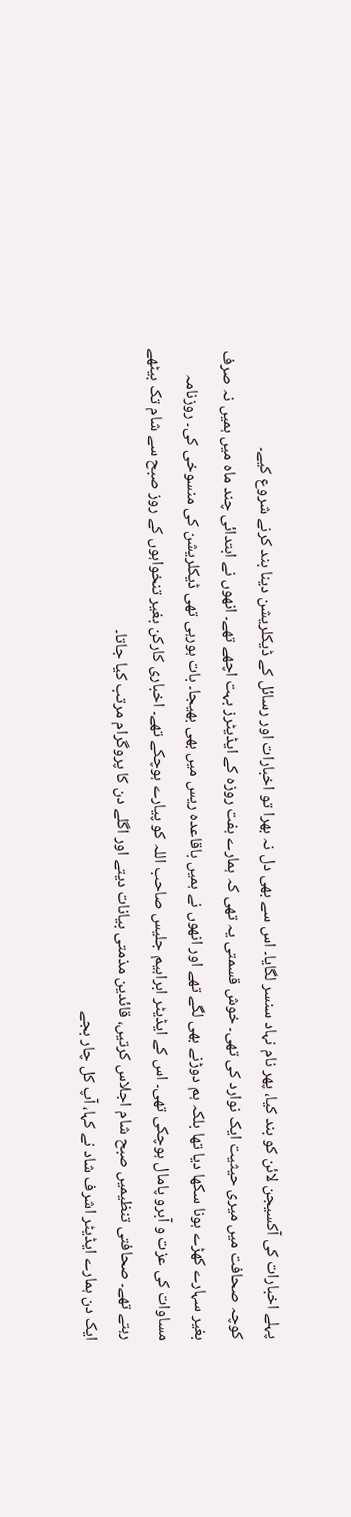پہلے اخبارات کی آکسیجن لائن کو بند کیا، پھر نام نہاد سنسر لگایا۔ اس سے بھی دل نہ بھرا تو اخبارات اور رسائل کے ڈیکلریشن دینا بند کرنے شروع کیے۔
کوچہ صحافت میں میری حیثیت ایک نوارد کی تھی۔ خوش قسمتی یہ تھی کہ ہمارے ہفت روزہ کے ایڈیٹرز بہت اچھے تھے۔ انھوں نے ابتدائی چند ماہ میں ہمیں نہ صرف بغیر سہارے کھڑے ہونا سکھا دیا تھا بلکہ ہم دوڑنے بھی لگے تھے اور انھوں نے ہمیں باقاعدہ ریس میں بھی بھیجا۔ بات ہورہی تھی ڈیکلریشن کی منسوخی کی۔ روزنامہ مساوات کی عزت و آبرو پامال ہوچکی تھی۔ اس کے ایڈیٹر ابراہیم جلیس صاحب اللہ کو پیارے ہوچکے تھے۔ اخباری کارکن بغیر تنخواہوں کے روز صبح سے شام تک بیٹھے رہتے تھے۔ صحافتی تنظیمیں صبح شام اجلاس کرتیں، قائدین مذمتی بیانات دیتے اور اگلے دن کا پروگرام مرتب کیا جاتا۔
ایک دن ہمارے ایڈیٹر اشرف شاد نے کہا، آپ کل چار بجے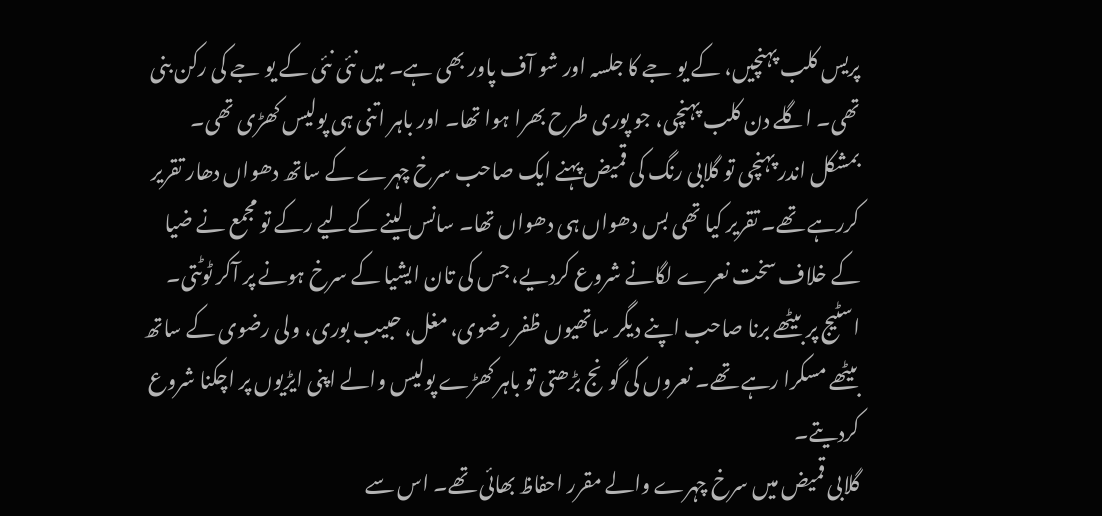پریس کلب پہنچیں، کے یو جے کا جلسہ اور شو آف پاور بھی ہے۔ میں نئی نئی کے یو جے کی رکن بنی تھی۔ اگلے دن کلب پہنچی، جو پوری طرح بھرا ہوا تھا۔ اور باہر اتنی ہی پولیس کھڑی تھی۔ بمشکل اندر پہنچی تو گلابی رنگ کی قمیض پہنے ایک صاحب سرخ چہرے کے ساتھ دھواں دھار تقریر کررہے تھے۔ تقریر کیا تھی بس دھواں ہی دھواں تھا۔ سانس لینے کےلیے رکے تو مجمع نے ضیا کے خلاف سخت نعرے لگانے شروع کردیے، جس کی تان ایشیا کے سرخ ہونے پر آکر ٹوٹتی۔ اسٹیج پر بیٹھے برنا صاحب اپنے دیگر ساتھیوں ظفر رضوی، مغل، حبیب بوری، ولی رضوی کے ساتھ بیٹھے مسکرا رہے تھے۔ نعروں کی گونج بڑھتی تو باہر کھڑے پولیس والے اپنی ایڑیوں پر اچکنا شروع کردیتے۔
گلابی قمیض میں سرخ چہرے والے مقرر احفاظ بھائی تھے۔ اس سے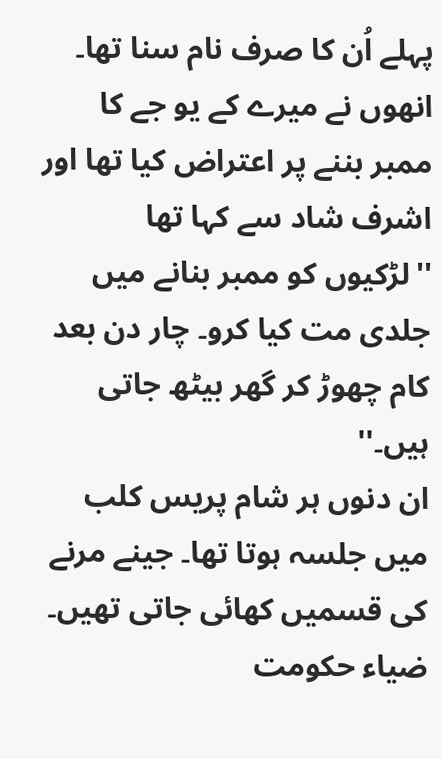پہلے اُن کا صرف نام سنا تھا۔ انھوں نے میرے کے یو جے کا ممبر بننے پر اعتراض کیا تھا اور اشرف شاد سے کہا تھا ''لڑکیوں کو ممبر بنانے میں جلدی مت کیا کرو۔ چار دن بعد کام چھوڑ کر گھر بیٹھ جاتی ہیں۔''
ان دنوں ہر شام پریس کلب میں جلسہ ہوتا تھا۔ جینے مرنے کی قسمیں کھائی جاتی تھیں۔ ضیاء حکومت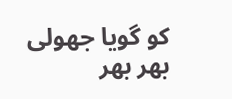کو گویا جھولی بھر بھر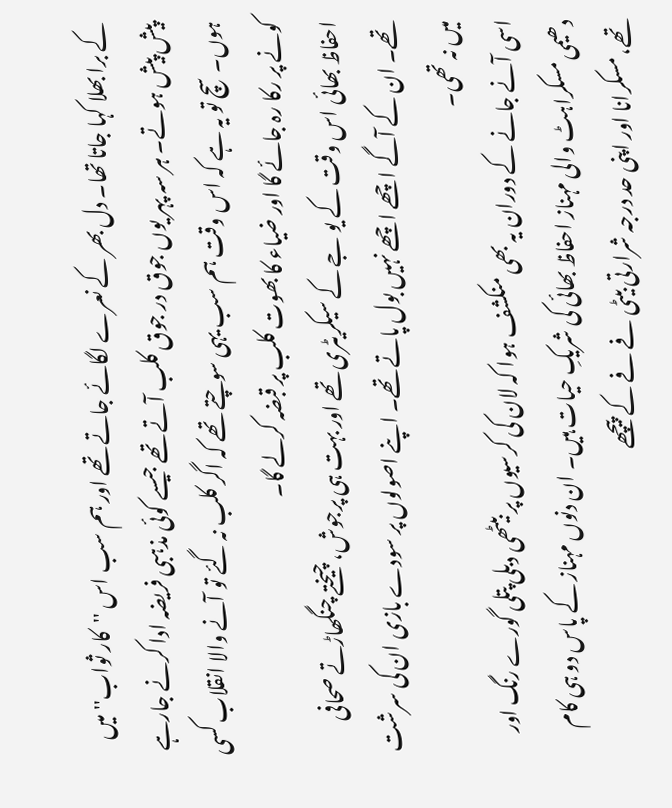کے برا بھلا کہا جاتا تھا۔ دل بھر کے نعرے لگائے جاتے تھے اور ہم سب اس ''کار ثواب'' میں پیش پیش ہوتے۔ ہر سہ پہر یوں جوق در جوق کلب آتے تھے جیسے کوئی مذہبی فریضہ ادا کرنے جارہے ہوں۔ سچ تو یہ ہے کہ اس وقت ہم سب یہی سوچتے تھے کہ اگر کلب نہ گئے تو آنے والا انقلاب کسی کونے پر رکا رہ جائے گا اور ضیاء کا بھوت کلب پر قبضہ کرلے گا۔
احفاظ بھائی اس وقت کے یو جے کے سیکریٹری تھے اور بہت ہی پرجوش، چیختے چنگھاڑتے صحافی تھے۔ ان کے آگے اچھے اچھے نہیں بول پاتے تھے۔ اپنے اصولوں پر سودے بازی ان کی سرشت میں نہ تھی۔
اسی آنے جانے کے دوران یہ بھی منکشف ہوا کہ لان کی کرسیوں پر بیٹھی دبلی پتلی گورے رنگ اور دھیمی مسکراہٹ والی مہناز احفاظ بھائی کی شریکِ حیات ہیں۔ ان دنوں مہناز کے پاس دو ہی کام تھے، مسکرانا اور اپنی حد درجہ شرارتی بیٹی فے فے کے پیچھے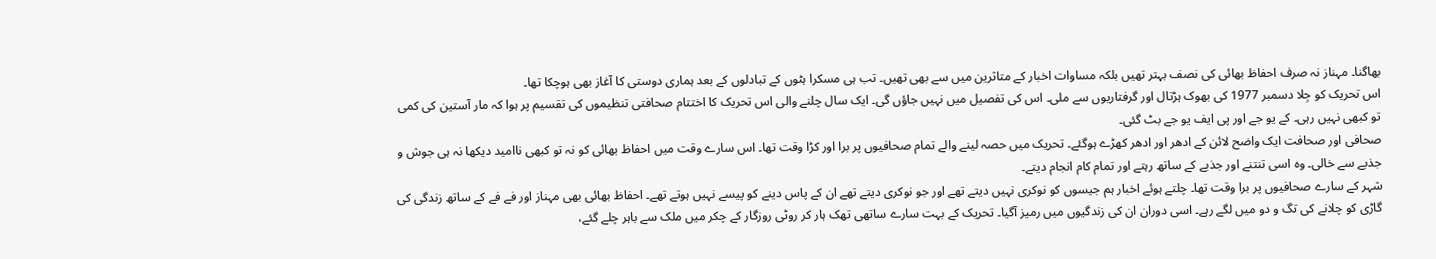بھاگنا۔ مہناز نہ صرف احفاظ بھائی کی نصف بہتر تھیں بلکہ مساوات اخبار کے متاثرین میں سے بھی تھیں۔ تب ہی مسکرا ہٹوں کے تبادلوں کے بعد ہماری دوستی کا آغاز بھی ہوچکا تھا۔
اس تحریک کو جِلا دسمبر 1977 کی بھوک ہڑتال اور گرفتاریوں سے ملی۔ اس کی تفصیل میں نہیں جاؤں گی۔ ایک سال چلنے والی اس تحریک کا اختتام صحافتی تنظیموں کی تقسیم پر ہوا کہ مار آستین کی کمی تو کبھی نہیں رہی۔ کے یو جے اور پی ایف یو جے بٹ گئی۔
صحافی اور صحافت ایک واضح لائن کے ادھر اور ادھر کھڑے ہوگئے۔ تحریک میں حصہ لینے والے تمام صحافیوں پر برا اور کڑا وقت تھا۔ اس سارے وقت میں احفاظ بھائی کو نہ تو کبھی ناامید دیکھا نہ ہی جوش و جذبے سے خالی۔ وہ اسی تنتنے اور جذبے کے ساتھ رہتے اور تمام کام انجام دیتے۔
شہر کے سارے صحافیوں پر برا وقت تھا۔ چلتے ہوئے اخبار ہم جیسوں کو نوکری نہیں دیتے تھے اور جو نوکری دیتے تھے ان کے پاس دینے کو پیسے نہیں ہوتے تھے۔ احفاظ بھائی بھی مہناز اور فے فے کے ساتھ زندگی کی گاڑی کو چلانے کی تگ و دو میں لگے رہے۔ اسی دوران ان کی زندگیوں میں رمیز آگیا۔ تحریک کے بہت سارے ساتھی تھک ہار کر روٹی روزگار کے چکر میں ملک سے باہر چلے گئے،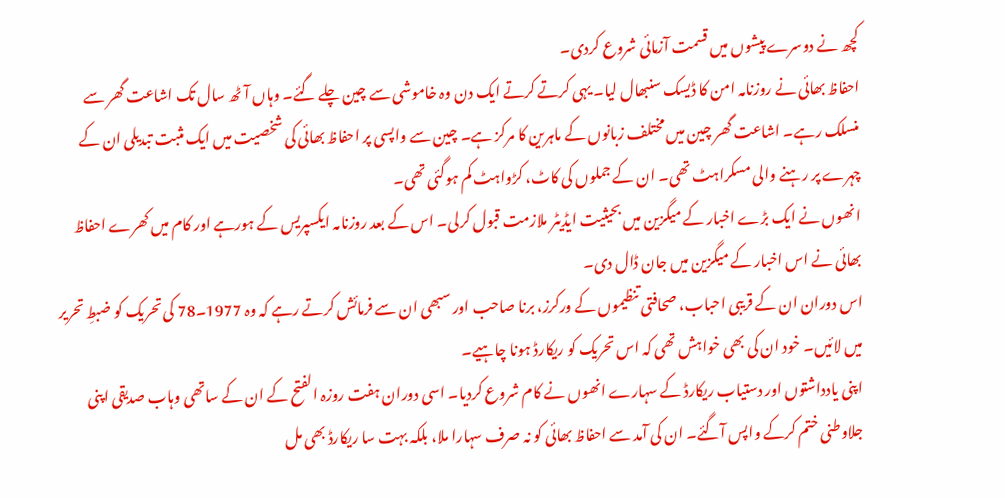کچھ نے دوسرے پیشوں میں قسمت آزمائی شروع کردی۔
احفاظ بھائی نے روزنامہ امن کا ڈیسک سنبھال لیا۔ یہی کرتے کرتے ایک دن وہ خاموشی سے چین چلے گئے۔ وہاں آٹھ سال تک اشاعت گھر سے منسلک رہے۔ اشاعت گھر چین میں مختلف زبانوں کے ماہرین کا مرکز ہے۔ چین سے واپسی پر احفاظ بھائی کی شخصیت میں ایک مثبت تبدیلی ان کے چہرے پر رہنے والی مسکراہٹ تھی۔ ان کے جملوں کی کاٹ، کڑواہٹ کم ہوگئی تھی۔
انھوں نے ایک بڑے اخبار کے میگزین میں بحیثیت ایڈیٹر ملازمت قبول کرلی۔ اس کے بعد روزنامہ ایکسپریس کے ہورہے اور کام میں کھرے احفاظ بھائی نے اس اخبار کے میگزین میں جان ڈال دی۔
اس دوران ان کے قریبی احباب، صحافتی تنظیموں کے ورکرز، برنا صاحب اور سبھی ان سے فرمائش کرتے رہے کہ وہ 1977۔78 کی تحریک کو ضبطِ تحریر میں لائیں۔ خود ان کی بھی خواہش تھی کہ اس تحریک کو ریکارڈ ہونا چاہیے۔
اپنی یادداشتوں اور دستیاب ریکارڈ کے سہارے انھوں نے کام شروع کردیا۔ اسی دوران ہفت روزہ الفتح کے ان کے ساتھی وہاب صدیقی اپنی جلاوطنی ختم کرکے واپس آگئے۔ ان کی آمد سے احفاظ بھائی کو نہ صرف سہارا ملا، بلکہ بہت سا ریکارڈ بھی مل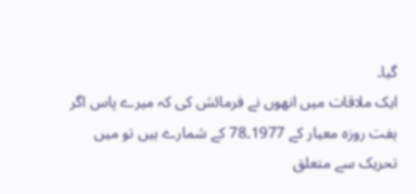گیا۔
ایک ملاقات میں انھوں نے فرمائش کی کہ میرے پاس اگر ہفت روزہ معیار کے 1977۔78 کے شمارے ہیں تو میں تحریک سے متعلق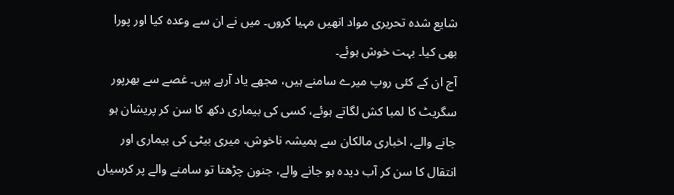شایع شدہ تحریری مواد انھیں مہیا کروں۔ میں نے ان سے وعدہ کیا اور پورا بھی کیا۔ بہت خوش ہوئے۔
آج ان کے کئی روپ میرے سامنے ہیں، مجھے یاد آرہے ہیں۔ غصے سے بھرپور سگریٹ کا لمبا کش لگاتے ہوئے، کسی کی بیماری دکھ کا سن کر پریشان ہو جانے والے، اخباری مالکان سے ہمیشہ ناخوش، میری بیٹی کی بیماری اور انتقال کا سن کر آب دیدہ ہو جانے والے، جنون چڑھتا تو سامنے والے پر کرسیاں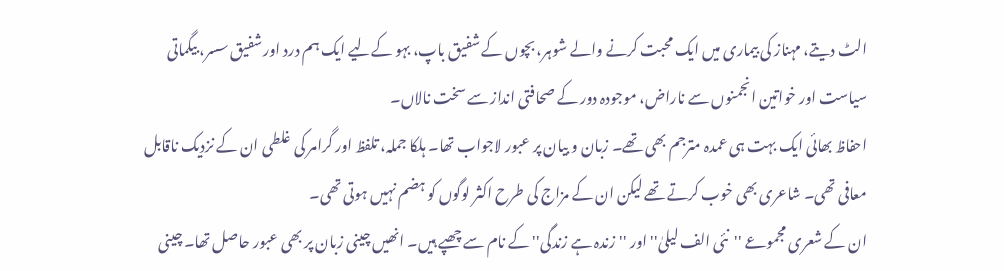الٹ دیتے، مہناز کی بیماری میں ایک محبت کرنے والے شوہر، بچوں کے شفیق باپ، بہو کےلیے ایک ہم درد اور شفیق سسر، بیگماتی سیاست اور خواتین انجمنوں سے ناراض، موجودہ دور کے صحافتی انداز سے سخت نالاں۔
احفاظ بھائی ایک بہت ہی عمدہ مترجم بھی تھے۔ زبان و بیان پر عبور لاجواب تھا۔ ہلکا جملہ، تلفظ اور گرامر کی غلطی ان کے نزدیک ناقابل معافی تھی۔ شاعری بھی خوب کرتے تھے لیکن ان کے مزاج کی طرح اکثر لوگوں کو ہضم نہیں ہوتی تھی۔
ان کے شعری مجموعے ''نئی الف لیلیٰ'' اور ''زندہ ہے زندگی'' کے نام سے چھپے ہیں۔ انھیں چینی زبان پر بھی عبور حاصل تھا۔ چینی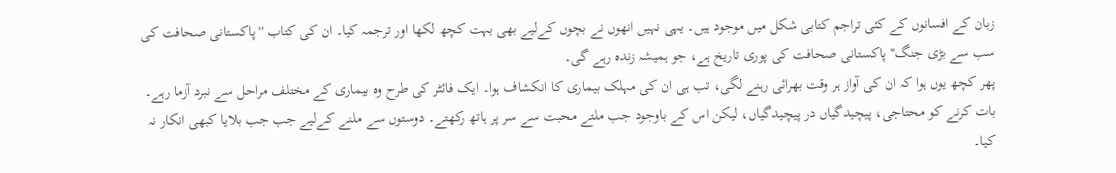زبان کے افسانوں کے کئی تراجم کتابی شکل میں موجود ہیں۔ یہی نہیں انھوں نے بچوں کےلیے بھی بہت کچھ لکھا اور ترجمہ کیا۔ ان کی کتاب ''پاکستانی صحافت کی سب سے بڑی جنگ'' پاکستانی صحافت کی پوری تاریخ ہے، جو ہمیشہ زندہ رہے گی۔
پھر کچھ یوں ہوا کہ ان کی آواز ہر وقت بھرائی رہنے لگی، تب ہی ان کی مہلک بیماری کا انکشاف ہوا۔ ایک فائٹر کی طرح وہ بیماری کے مختلف مراحل سے نبرد آزما رہے۔ بات کرنے کو محتاجی، پیچیدگیاں در پیچیدگیاں، لیکن اس کے باوجود جب ملتے محبت سے سر پر ہاتھ رکھتے۔ دوستوں سے ملنے کےلیے جب جب بلایا کبھی انکار نہ کیا۔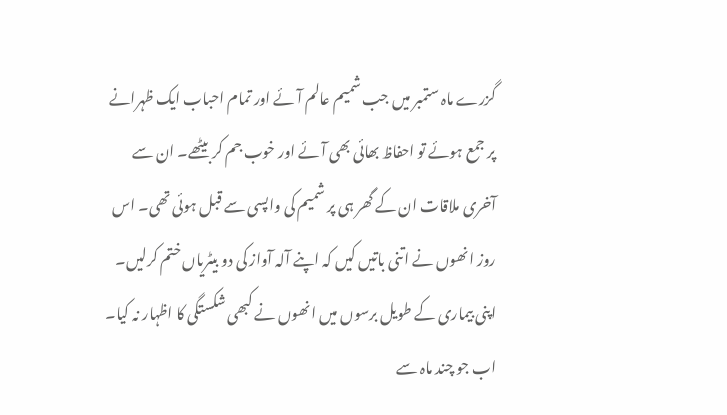گزرے ماہ ستمبر میں جب شمیم عالم آئے اور تمام احباب ایک ظہرانے پر جمع ہوئے تو احفاظ بھائی بھی آئے اور خوب جم کر بیٹھے۔ ان سے آخری ملاقات ان کے گھر ہی پر شمیم کی واپسی سے قبل ہوئی تھی۔ اس روز انھوں نے اتنی باتیں کیں کہ اپنے آلہ آواز کی دو بیٹریاں ختم کرلیں۔
اپنی بیماری کے طویل برسوں میں انھوں نے کبھی شکستگی کا اظہار نہ کیا۔ اب جو چند ماہ سے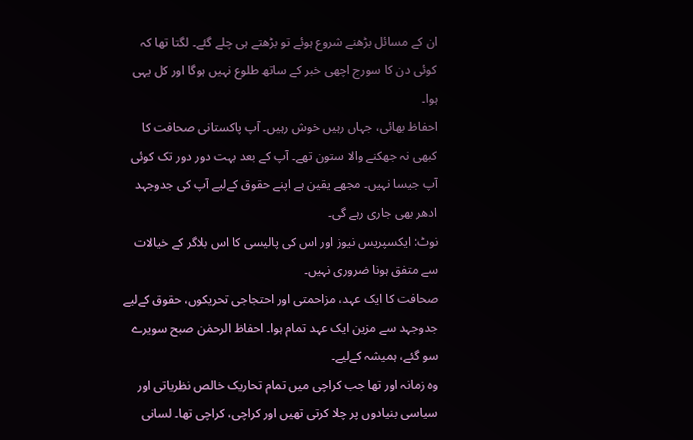ان کے مسائل بڑھنے شروع ہوئے تو بڑھتے ہی چلے گئے۔ لگتا تھا کہ کوئی دن کا سورج اچھی خبر کے ساتھ طلوع نہیں ہوگا اور کل یہی ہوا۔
احفاظ بھائی، جہاں رہیں خوش رہیں۔ آپ پاکستانی صحافت کا کبھی نہ جھکنے والا ستون تھے۔ آپ کے بعد بہت دور دور تک کوئی آپ جیسا نہیں۔ مجھے یقین ہے اپنے حقوق کےلیے آپ کی جدوجہد ادھر بھی جاری رہے گی۔
نوٹ: ایکسپریس نیوز اور اس کی پالیسی کا اس بلاگر کے خیالات سے متفق ہونا ضروری نہیں۔
صحافت کا ایک عہد، مزاحمتی اور احتجاجی تحریکوں، حقوق کےلیے جدوجہد سے مزین ایک عہد تمام ہوا۔ احفاظ الرحمٰن صبح سویرے سو گئے، ہمیشہ کےلیے۔
وہ زمانہ اور تھا جب کراچی میں تمام تحاریک خالص نظریاتی اور سیاسی بنیادوں پر چلا کرتی تھیں اور کراچی، کراچی تھا۔ لسانی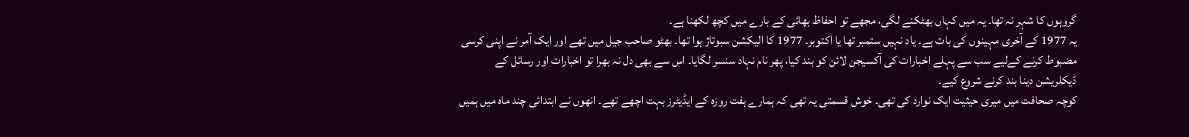گروہوں کا شہر نہ تھا۔ یہ میں کہاں بھٹکنے لگی، مجھے تو احفاظ بھائی کے بارے میں کچھ لکھنا ہے۔
یہ 1977 کے آخری مہینوں کی بات ہے۔ یاد نہیں ستمبر تھا یا اکتوبر۔ 1977 کا الیکشن سبوتاژ ہوا تھا۔ بھٹو صاحب جیل میں تھے اور ایک آمر نے اپنی کرسی مضبوط کرنے کےلیے سب سے پہلے اخبارات کی آکسیجن لائن کو بند کیا، پھر نام نہاد سنسر لگایا۔ اس سے بھی دل نہ بھرا تو اخبارات اور رسائل کے ڈیکلریشن دینا بند کرنے شروع کیے۔
کوچہ صحافت میں میری حیثیت ایک نوارد کی تھی۔ خوش قسمتی یہ تھی کہ ہمارے ہفت روزہ کے ایڈیٹرز بہت اچھے تھے۔ انھوں نے ابتدائی چند ماہ میں ہمیں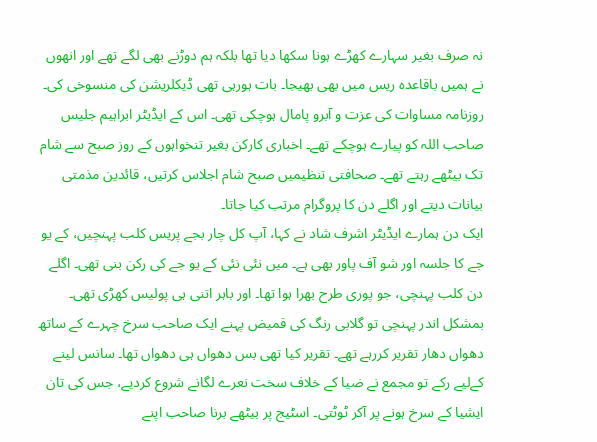نہ صرف بغیر سہارے کھڑے ہونا سکھا دیا تھا بلکہ ہم دوڑنے بھی لگے تھے اور انھوں نے ہمیں باقاعدہ ریس میں بھی بھیجا۔ بات ہورہی تھی ڈیکلریشن کی منسوخی کی۔ روزنامہ مساوات کی عزت و آبرو پامال ہوچکی تھی۔ اس کے ایڈیٹر ابراہیم جلیس صاحب اللہ کو پیارے ہوچکے تھے۔ اخباری کارکن بغیر تنخواہوں کے روز صبح سے شام تک بیٹھے رہتے تھے۔ صحافتی تنظیمیں صبح شام اجلاس کرتیں، قائدین مذمتی بیانات دیتے اور اگلے دن کا پروگرام مرتب کیا جاتا۔
ایک دن ہمارے ایڈیٹر اشرف شاد نے کہا، آپ کل چار بجے پریس کلب پہنچیں، کے یو جے کا جلسہ اور شو آف پاور بھی ہے۔ میں نئی نئی کے یو جے کی رکن بنی تھی۔ اگلے دن کلب پہنچی، جو پوری طرح بھرا ہوا تھا۔ اور باہر اتنی ہی پولیس کھڑی تھی۔ بمشکل اندر پہنچی تو گلابی رنگ کی قمیض پہنے ایک صاحب سرخ چہرے کے ساتھ دھواں دھار تقریر کررہے تھے۔ تقریر کیا تھی بس دھواں ہی دھواں تھا۔ سانس لینے کےلیے رکے تو مجمع نے ضیا کے خلاف سخت نعرے لگانے شروع کردیے، جس کی تان ایشیا کے سرخ ہونے پر آکر ٹوٹتی۔ اسٹیج پر بیٹھے برنا صاحب اپنے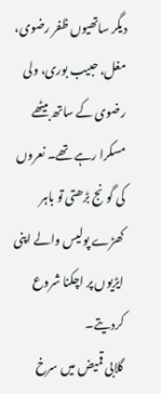دیگر ساتھیوں ظفر رضوی، مغل، حبیب بوری، ولی رضوی کے ساتھ بیٹھے مسکرا رہے تھے۔ نعروں کی گونج بڑھتی تو باہر کھڑے پولیس والے اپنی ایڑیوں پر اچکنا شروع کردیتے۔
گلابی قمیض میں سرخ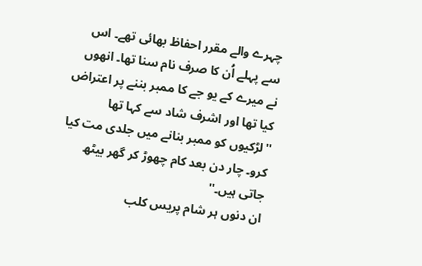چہرے والے مقرر احفاظ بھائی تھے۔ اس سے پہلے اُن کا صرف نام سنا تھا۔ انھوں نے میرے کے یو جے کا ممبر بننے پر اعتراض کیا تھا اور اشرف شاد سے کہا تھا ''لڑکیوں کو ممبر بنانے میں جلدی مت کیا کرو۔ چار دن بعد کام چھوڑ کر گھر بیٹھ جاتی ہیں۔''
ان دنوں ہر شام پریس کلب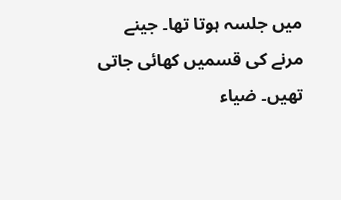میں جلسہ ہوتا تھا۔ جینے مرنے کی قسمیں کھائی جاتی تھیں۔ ضیاء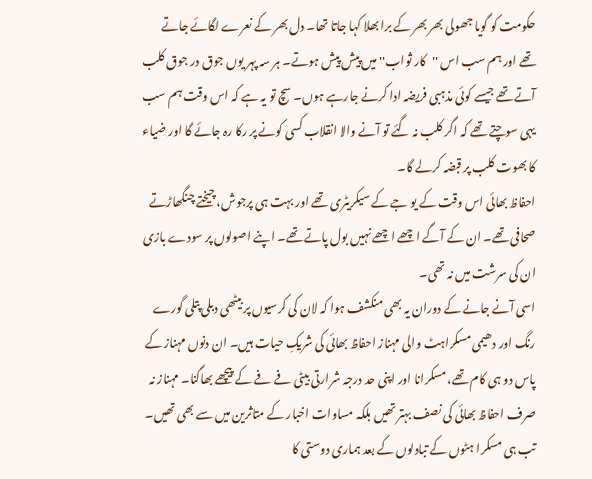حکومت کو گویا جھولی بھر بھر کے برا بھلا کہا جاتا تھا۔ دل بھر کے نعرے لگائے جاتے تھے اور ہم سب اس ''کار ثواب'' میں پیش پیش ہوتے۔ ہر سہ پہر یوں جوق در جوق کلب آتے تھے جیسے کوئی مذہبی فریضہ ادا کرنے جارہے ہوں۔ سچ تو یہ ہے کہ اس وقت ہم سب یہی سوچتے تھے کہ اگر کلب نہ گئے تو آنے والا انقلاب کسی کونے پر رکا رہ جائے گا اور ضیاء کا بھوت کلب پر قبضہ کرلے گا۔
احفاظ بھائی اس وقت کے یو جے کے سیکریٹری تھے اور بہت ہی پرجوش، چیختے چنگھاڑتے صحافی تھے۔ ان کے آگے اچھے اچھے نہیں بول پاتے تھے۔ اپنے اصولوں پر سودے بازی ان کی سرشت میں نہ تھی۔
اسی آنے جانے کے دوران یہ بھی منکشف ہوا کہ لان کی کرسیوں پر بیٹھی دبلی پتلی گورے رنگ اور دھیمی مسکراہٹ والی مہناز احفاظ بھائی کی شریکِ حیات ہیں۔ ان دنوں مہناز کے پاس دو ہی کام تھے، مسکرانا اور اپنی حد درجہ شرارتی بیٹی فے فے کے پیچھے بھاگنا۔ مہناز نہ صرف احفاظ بھائی کی نصف بہتر تھیں بلکہ مساوات اخبار کے متاثرین میں سے بھی تھیں۔ تب ہی مسکرا ہٹوں کے تبادلوں کے بعد ہماری دوستی کا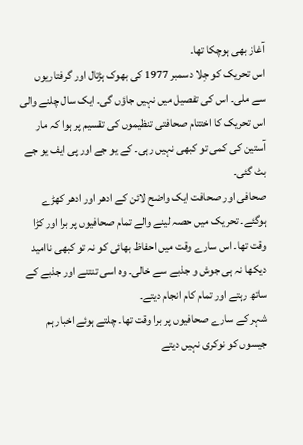آغاز بھی ہوچکا تھا۔
اس تحریک کو جِلا دسمبر 1977 کی بھوک ہڑتال اور گرفتاریوں سے ملی۔ اس کی تفصیل میں نہیں جاؤں گی۔ ایک سال چلنے والی اس تحریک کا اختتام صحافتی تنظیموں کی تقسیم پر ہوا کہ مار آستین کی کمی تو کبھی نہیں رہی۔ کے یو جے اور پی ایف یو جے بٹ گئی۔
صحافی اور صحافت ایک واضح لائن کے ادھر اور ادھر کھڑے ہوگئے۔ تحریک میں حصہ لینے والے تمام صحافیوں پر برا اور کڑا وقت تھا۔ اس سارے وقت میں احفاظ بھائی کو نہ تو کبھی ناامید دیکھا نہ ہی جوش و جذبے سے خالی۔ وہ اسی تنتنے اور جذبے کے ساتھ رہتے اور تمام کام انجام دیتے۔
شہر کے سارے صحافیوں پر برا وقت تھا۔ چلتے ہوئے اخبار ہم جیسوں کو نوکری نہیں دیتے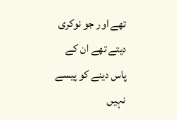تھے اور جو نوکری دیتے تھے ان کے پاس دینے کو پیسے نہیں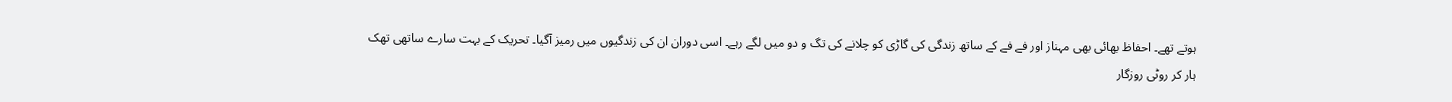ہوتے تھے۔ احفاظ بھائی بھی مہناز اور فے فے کے ساتھ زندگی کی گاڑی کو چلانے کی تگ و دو میں لگے رہے۔ اسی دوران ان کی زندگیوں میں رمیز آگیا۔ تحریک کے بہت سارے ساتھی تھک ہار کر روٹی روزگار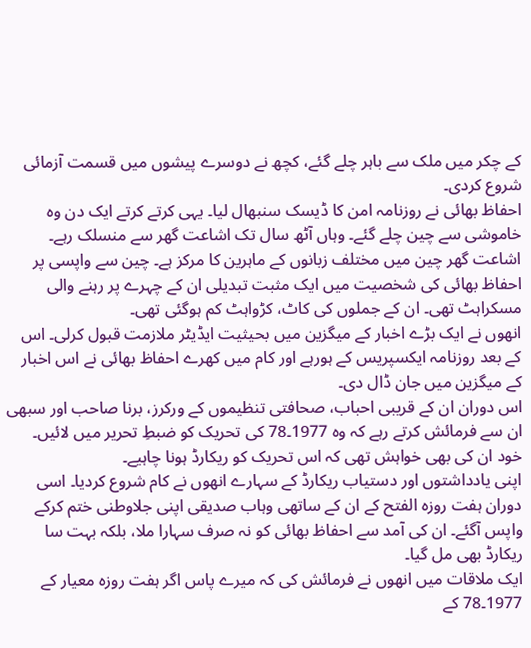کے چکر میں ملک سے باہر چلے گئے، کچھ نے دوسرے پیشوں میں قسمت آزمائی شروع کردی۔
احفاظ بھائی نے روزنامہ امن کا ڈیسک سنبھال لیا۔ یہی کرتے کرتے ایک دن وہ خاموشی سے چین چلے گئے۔ وہاں آٹھ سال تک اشاعت گھر سے منسلک رہے۔ اشاعت گھر چین میں مختلف زبانوں کے ماہرین کا مرکز ہے۔ چین سے واپسی پر احفاظ بھائی کی شخصیت میں ایک مثبت تبدیلی ان کے چہرے پر رہنے والی مسکراہٹ تھی۔ ان کے جملوں کی کاٹ، کڑواہٹ کم ہوگئی تھی۔
انھوں نے ایک بڑے اخبار کے میگزین میں بحیثیت ایڈیٹر ملازمت قبول کرلی۔ اس کے بعد روزنامہ ایکسپریس کے ہورہے اور کام میں کھرے احفاظ بھائی نے اس اخبار کے میگزین میں جان ڈال دی۔
اس دوران ان کے قریبی احباب، صحافتی تنظیموں کے ورکرز، برنا صاحب اور سبھی ان سے فرمائش کرتے رہے کہ وہ 1977۔78 کی تحریک کو ضبطِ تحریر میں لائیں۔ خود ان کی بھی خواہش تھی کہ اس تحریک کو ریکارڈ ہونا چاہیے۔
اپنی یادداشتوں اور دستیاب ریکارڈ کے سہارے انھوں نے کام شروع کردیا۔ اسی دوران ہفت روزہ الفتح کے ان کے ساتھی وہاب صدیقی اپنی جلاوطنی ختم کرکے واپس آگئے۔ ان کی آمد سے احفاظ بھائی کو نہ صرف سہارا ملا، بلکہ بہت سا ریکارڈ بھی مل گیا۔
ایک ملاقات میں انھوں نے فرمائش کی کہ میرے پاس اگر ہفت روزہ معیار کے 1977۔78 کے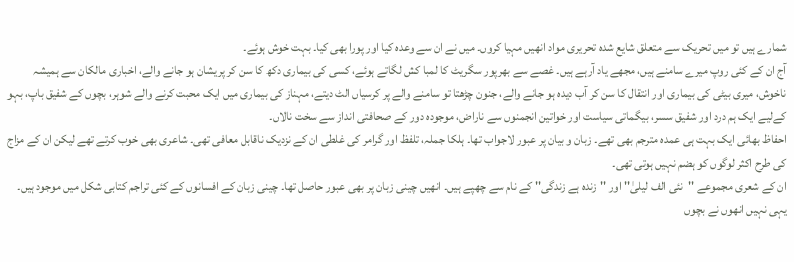شمارے ہیں تو میں تحریک سے متعلق شایع شدہ تحریری مواد انھیں مہیا کروں۔ میں نے ان سے وعدہ کیا اور پورا بھی کیا۔ بہت خوش ہوئے۔
آج ان کے کئی روپ میرے سامنے ہیں، مجھے یاد آرہے ہیں۔ غصے سے بھرپور سگریٹ کا لمبا کش لگاتے ہوئے، کسی کی بیماری دکھ کا سن کر پریشان ہو جانے والے، اخباری مالکان سے ہمیشہ ناخوش، میری بیٹی کی بیماری اور انتقال کا سن کر آب دیدہ ہو جانے والے، جنون چڑھتا تو سامنے والے پر کرسیاں الٹ دیتے، مہناز کی بیماری میں ایک محبت کرنے والے شوہر، بچوں کے شفیق باپ، بہو کےلیے ایک ہم درد اور شفیق سسر، بیگماتی سیاست اور خواتین انجمنوں سے ناراض، موجودہ دور کے صحافتی انداز سے سخت نالاں۔
احفاظ بھائی ایک بہت ہی عمدہ مترجم بھی تھے۔ زبان و بیان پر عبور لاجواب تھا۔ ہلکا جملہ، تلفظ اور گرامر کی غلطی ان کے نزدیک ناقابل معافی تھی۔ شاعری بھی خوب کرتے تھے لیکن ان کے مزاج کی طرح اکثر لوگوں کو ہضم نہیں ہوتی تھی۔
ان کے شعری مجموعے ''نئی الف لیلیٰ'' اور ''زندہ ہے زندگی'' کے نام سے چھپے ہیں۔ انھیں چینی زبان پر بھی عبور حاصل تھا۔ چینی زبان کے افسانوں کے کئی تراجم کتابی شکل میں موجود ہیں۔ یہی نہیں انھوں نے بچوں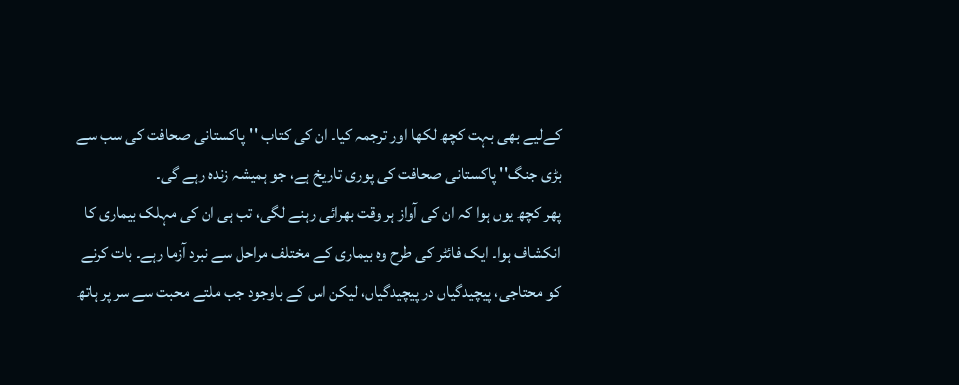کےلیے بھی بہت کچھ لکھا اور ترجمہ کیا۔ ان کی کتاب ''پاکستانی صحافت کی سب سے بڑی جنگ'' پاکستانی صحافت کی پوری تاریخ ہے، جو ہمیشہ زندہ رہے گی۔
پھر کچھ یوں ہوا کہ ان کی آواز ہر وقت بھرائی رہنے لگی، تب ہی ان کی مہلک بیماری کا انکشاف ہوا۔ ایک فائٹر کی طرح وہ بیماری کے مختلف مراحل سے نبرد آزما رہے۔ بات کرنے کو محتاجی، پیچیدگیاں در پیچیدگیاں، لیکن اس کے باوجود جب ملتے محبت سے سر پر ہاتھ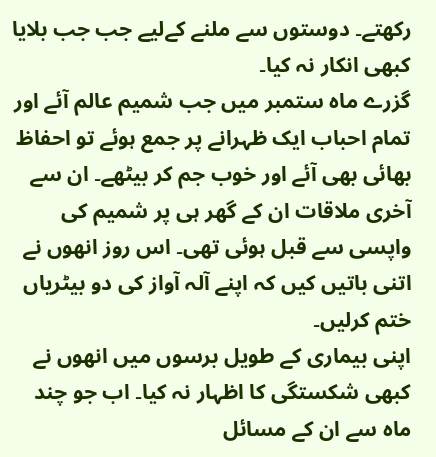رکھتے۔ دوستوں سے ملنے کےلیے جب جب بلایا کبھی انکار نہ کیا۔
گزرے ماہ ستمبر میں جب شمیم عالم آئے اور تمام احباب ایک ظہرانے پر جمع ہوئے تو احفاظ بھائی بھی آئے اور خوب جم کر بیٹھے۔ ان سے آخری ملاقات ان کے گھر ہی پر شمیم کی واپسی سے قبل ہوئی تھی۔ اس روز انھوں نے اتنی باتیں کیں کہ اپنے آلہ آواز کی دو بیٹریاں ختم کرلیں۔
اپنی بیماری کے طویل برسوں میں انھوں نے کبھی شکستگی کا اظہار نہ کیا۔ اب جو چند ماہ سے ان کے مسائل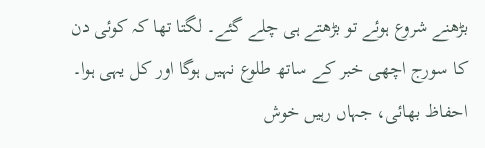بڑھنے شروع ہوئے تو بڑھتے ہی چلے گئے۔ لگتا تھا کہ کوئی دن کا سورج اچھی خبر کے ساتھ طلوع نہیں ہوگا اور کل یہی ہوا۔
احفاظ بھائی، جہاں رہیں خوش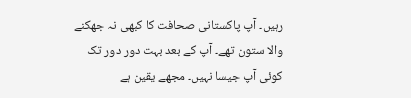رہیں۔ آپ پاکستانی صحافت کا کبھی نہ جھکنے والا ستون تھے۔ آپ کے بعد بہت دور دور تک کوئی آپ جیسا نہیں۔ مجھے یقین ہے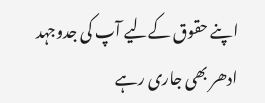اپنے حقوق کےلیے آپ کی جدوجہد ادھر بھی جاری رہے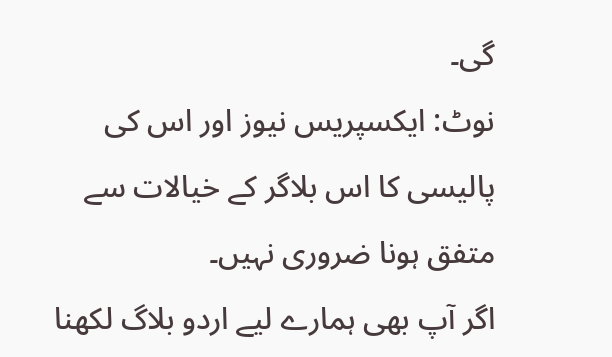گی۔
نوٹ: ایکسپریس نیوز اور اس کی پالیسی کا اس بلاگر کے خیالات سے متفق ہونا ضروری نہیں۔
اگر آپ بھی ہمارے لیے اردو بلاگ لکھنا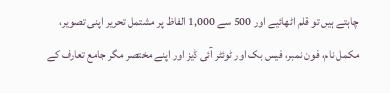چاہتے ہیں تو قلم اٹھائیے اور 500 سے 1,000 الفاظ پر مشتمل تحریر اپنی تصویر، مکمل نام، فون نمبر، فیس بک اور ٹوئٹر آئی ڈیز اور اپنے مختصر مگر جامع تعارف کے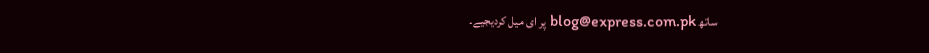ساتھ blog@express.com.pk پر ای میل کردیجیے۔